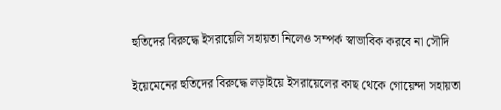হুতিদের বিরুদ্ধে ইসরায়েলি সহায়তা নিলেও সম্পর্ক স্বাভাবিক করবে না সৌদি

ইয়েমেনের হুতিদের বিরুদ্ধে লড়াইয়ে ইসরায়েলের কাছ থেকে গোয়েন্দা সহায়তা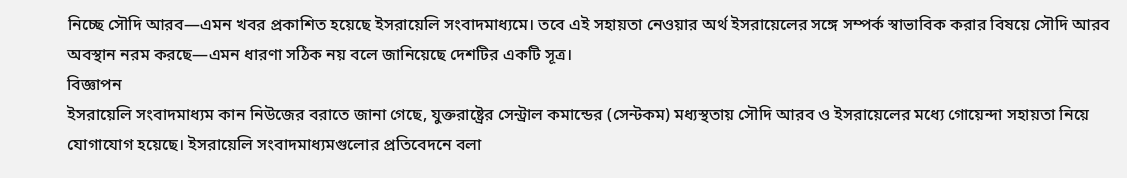নিচ্ছে সৌদি আরব—এমন খবর প্রকাশিত হয়েছে ইসরায়েলি সংবাদমাধ্যমে। তবে এই সহায়তা নেওয়ার অর্থ ইসরায়েলের সঙ্গে সম্পর্ক স্বাভাবিক করার বিষয়ে সৌদি আরব অবস্থান নরম করছে—এমন ধারণা সঠিক নয় বলে জানিয়েছে দেশটির একটি সূত্র।
বিজ্ঞাপন
ইসরায়েলি সংবাদমাধ্যম কান নিউজের বরাতে জানা গেছে, যুক্তরাষ্ট্রের সেন্ট্রাল কমান্ডের (সেন্টকম) মধ্যস্থতায় সৌদি আরব ও ইসরায়েলের মধ্যে গোয়েন্দা সহায়তা নিয়ে যোগাযোগ হয়েছে। ইসরায়েলি সংবাদমাধ্যমগুলোর প্রতিবেদনে বলা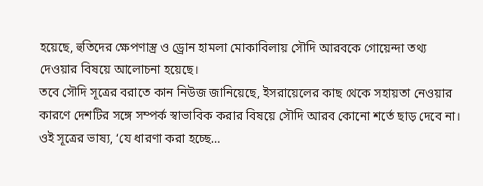হয়েছে, হুতিদের ক্ষেপণাস্ত্র ও ড্রোন হামলা মোকাবিলায় সৌদি আরবকে গোয়েন্দা তথ্য দেওয়ার বিষয়ে আলোচনা হয়েছে।
তবে সৌদি সূত্রের বরাতে কান নিউজ জানিয়েছে, ইসরায়েলের কাছ থেকে সহায়তা নেওয়ার কারণে দেশটির সঙ্গে সম্পর্ক স্বাভাবিক করার বিষয়ে সৌদি আরব কোনো শর্তে ছাড় দেবে না।
ওই সূত্রের ভাষ্য, ‘যে ধারণা করা হচ্ছে…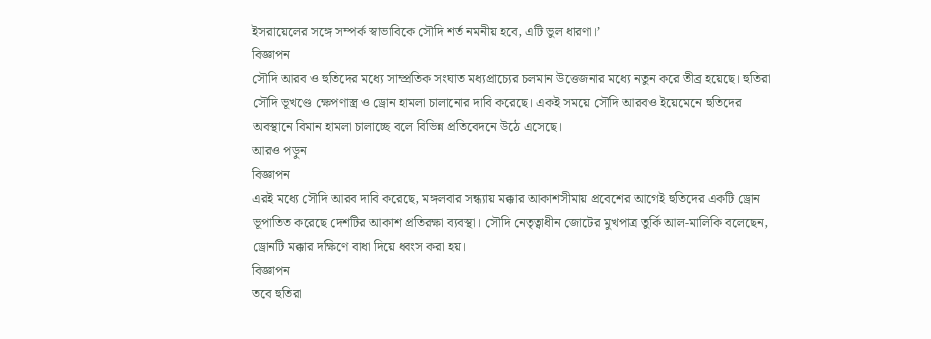ইসরায়েলের সঙ্গে সম্পর্ক স্বাভাবিকে সৌদি শর্ত নমনীয় হবে, এটি ভুল ধারণা।’
বিজ্ঞাপন
সৌদি আরব ও হুতিদের মধ্যে সাম্প্রতিক সংঘাত মধ্যপ্রাচ্যের চলমান উত্তেজনার মধ্যে নতুন করে তীব্র হয়েছে। হুতিরা সৌদি ভূখণ্ডে ক্ষেপণাস্ত্র ও ড্রোন হামলা চালানোর দাবি করেছে। একই সময়ে সৌদি আরবও ইয়েমেনে হুতিদের অবস্থানে বিমান হামলা চালাচ্ছে বলে বিভিন্ন প্রতিবেদনে উঠে এসেছে।
আরও পড়ুন
বিজ্ঞাপন
এরই মধ্যে সৌদি আরব দাবি করেছে, মঙ্গলবার সন্ধ্যায় মক্কার আকাশসীমায় প্রবেশের আগেই হুতিদের একটি ড্রোন ভূপাতিত করেছে দেশটির আকাশ প্রতিরক্ষা ব্যবস্থা। সৌদি নেতৃত্বাধীন জোটের মুখপাত্র তুর্কি আল-মালিকি বলেছেন, ড্রোনটি মক্কার দক্ষিণে বাধা দিয়ে ধ্বংস করা হয়।
বিজ্ঞাপন
তবে হুতিরা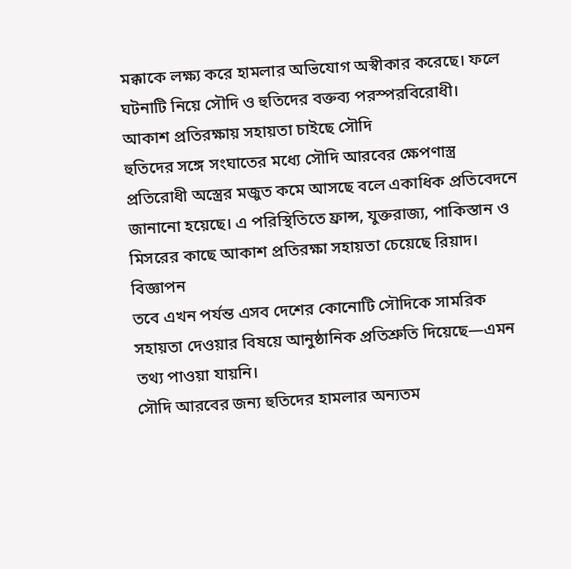মক্কাকে লক্ষ্য করে হামলার অভিযোগ অস্বীকার করেছে। ফলে ঘটনাটি নিয়ে সৌদি ও হুতিদের বক্তব্য পরস্পরবিরোধী।
আকাশ প্রতিরক্ষায় সহায়তা চাইছে সৌদি
হুতিদের সঙ্গে সংঘাতের মধ্যে সৌদি আরবের ক্ষেপণাস্ত্র প্রতিরোধী অস্ত্রের মজুত কমে আসছে বলে একাধিক প্রতিবেদনে জানানো হয়েছে। এ পরিস্থিতিতে ফ্রান্স, যুক্তরাজ্য, পাকিস্তান ও মিসরের কাছে আকাশ প্রতিরক্ষা সহায়তা চেয়েছে রিয়াদ।
বিজ্ঞাপন
তবে এখন পর্যন্ত এসব দেশের কোনোটি সৌদিকে সামরিক সহায়তা দেওয়ার বিষয়ে আনুষ্ঠানিক প্রতিশ্রুতি দিয়েছে—এমন তথ্য পাওয়া যায়নি।
সৌদি আরবের জন্য হুতিদের হামলার অন্যতম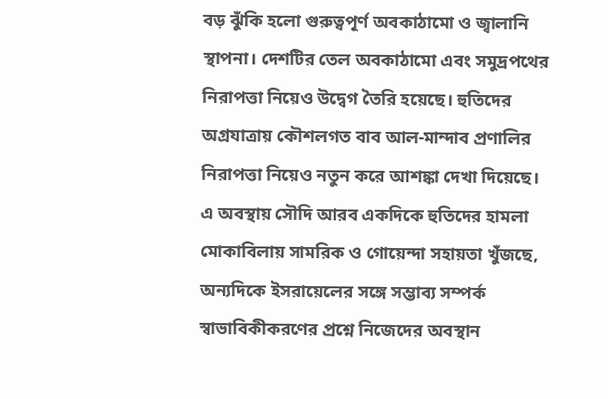বড় ঝুঁকি হলো গুরুত্বপূর্ণ অবকাঠামো ও জ্বালানি স্থাপনা। দেশটির তেল অবকাঠামো এবং সমুদ্রপথের নিরাপত্তা নিয়েও উদ্বেগ তৈরি হয়েছে। হুতিদের অগ্রযাত্রায় কৌশলগত বাব আল-মান্দাব প্রণালির নিরাপত্তা নিয়েও নতুন করে আশঙ্কা দেখা দিয়েছে।
এ অবস্থায় সৌদি আরব একদিকে হুতিদের হামলা মোকাবিলায় সামরিক ও গোয়েন্দা সহায়তা খুঁজছে, অন্যদিকে ইসরায়েলের সঙ্গে সম্ভাব্য সম্পর্ক স্বাভাবিকীকরণের প্রশ্নে নিজেদের অবস্থান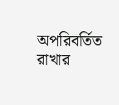অপরিবর্তিত রাখার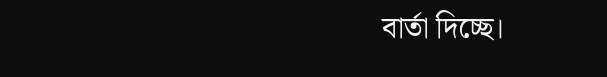বার্তা দিচ্ছে।